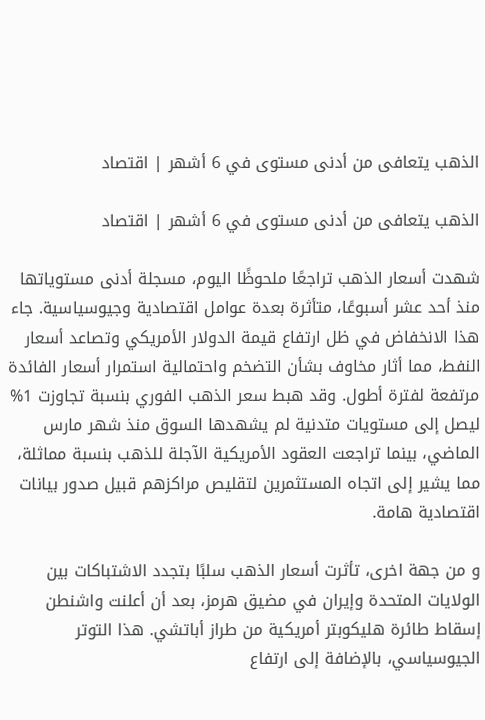الذهب يتعافى من أدنى مستوى في 6 أشهر | اقتصاد

الذهب يتعافى من أدنى مستوى في 6 أشهر | اقتصاد

شهدت أسعار الذهب تراجعًا ملحوظًا اليوم، مسجلة أدنى مستوياتها منذ أحد عشر أسبوعًا، متأثرة بعدة عوامل اقتصادية وجيوسياسية. جاء هذا الانخفاض في ظل ارتفاع قيمة الدولار الأمريكي وتصاعد أسعار النفط، مما أثار مخاوف بشأن التضخم واحتمالية استمرار أسعار الفائدة مرتفعة لفترة أطول. وقد هبط سعر الذهب الفوري بنسبة تجاوزت 1% ليصل إلى مستويات متدنية لم يشهدها السوق منذ شهر مارس الماضي، بينما تراجعت العقود الأمريكية الآجلة للذهب بنسبة مماثلة، مما يشير إلى اتجاه المستثمرين لتقليص مراكزهم قبيل صدور بيانات اقتصادية هامة.

و من جهة اخرى، تأثرت أسعار الذهب سلبًا بتجدد الاشتباكات بين الولايات المتحدة وإيران في مضيق هرمز، بعد أن أعلنت واشنطن إسقاط طائرة هليكوبتر أمريكية من طراز أباتشي. هذا التوتر الجيوسياسي، بالإضافة إلى ارتفاع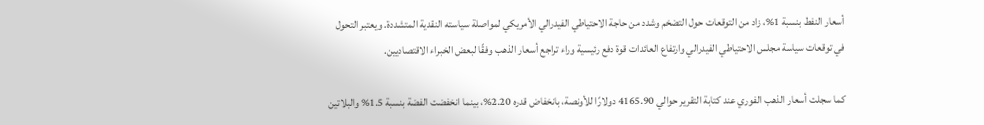أسعار النفط بنسبة 1%، زاد من التوقعات حول التضخم وشدد من حاجة الاحتياطي الفيدرالي الأمريكي لمواصلة سياسته النقدية المتشددة. ويعتبر التحول في توقعات سياسة مجلس الاحتياطي الفيدرالي وارتفاع العائدات قوة دفع رئيسية وراء تراجع أسعار الذهب وفقًا لبعض الخبراء الاقتصاديين.

كما سجلت أسعار الذهب الفوري عند كتابة التقرير حوالي 4165.90 دولارًا للأونصة، بانخفاض قدره 2.20%، بينما انخفضت الفضة بنسبة 1.5% والبلاتين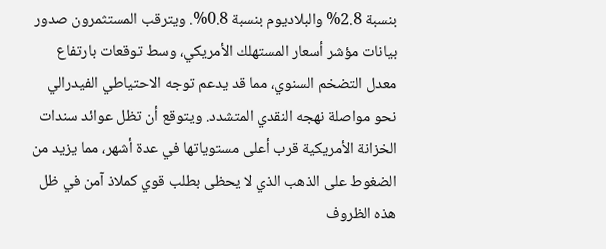بنسبة 2.8% والبلاديوم بنسبة 0.8%. ويترقب المستثمرون صدور بيانات مؤشر أسعار المستهلك الأمريكي، وسط توقعات بارتفاع معدل التضخم السنوي، مما قد يدعم توجه الاحتياطي الفيدرالي نحو مواصلة نهجه النقدي المتشدد. ويتوقع أن تظل عوائد سندات الخزانة الأمريكية قرب أعلى مستوياتها في عدة أشهر، مما يزيد من الضغوط على الذهب الذي لا يحظى بطلب قوي كملاذ آمن في ظل هذه الظروف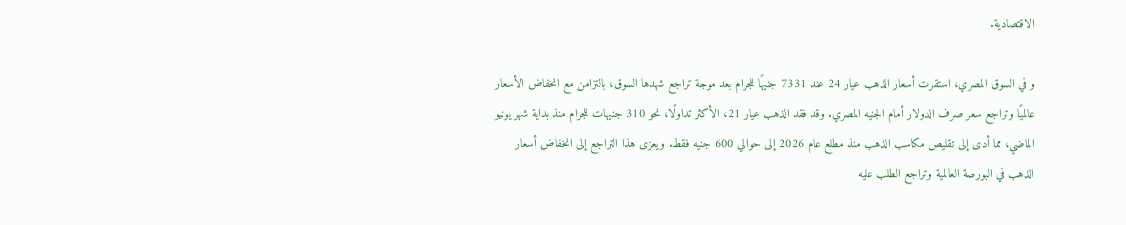الاقتصادية.

و في السوق المصري، استقرت أسعار الذهب عيار 24 عند 7331 جنيهًا للجرام بعد موجة تراجع شهدها السوق، بالتزامن مع انخفاض الأسعار عالميًا وتراجع سعر صرف الدولار أمام الجنيه المصري. وقد فقد الذهب عيار 21، الأكثر تداولًا، نحو 310 جنيهات للجرام منذ بداية شهر يونيو الماضي، مما أدى إلى تقليص مكاسب الذهب منذ مطلع عام 2026 إلى حوالي 600 جنيه فقط. ويعزى هذا التراجع إلى انخفاض أسعار الذهب في البورصة العالمية وتراجع الطلب عليه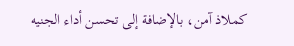كملاذ آمن، بالإضافة إلى تحسن أداء الجنيه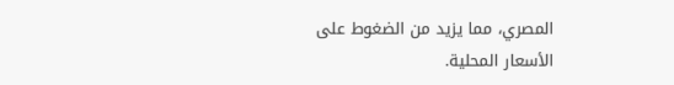المصري، مما يزيد من الضغوط على الأسعار المحلية.